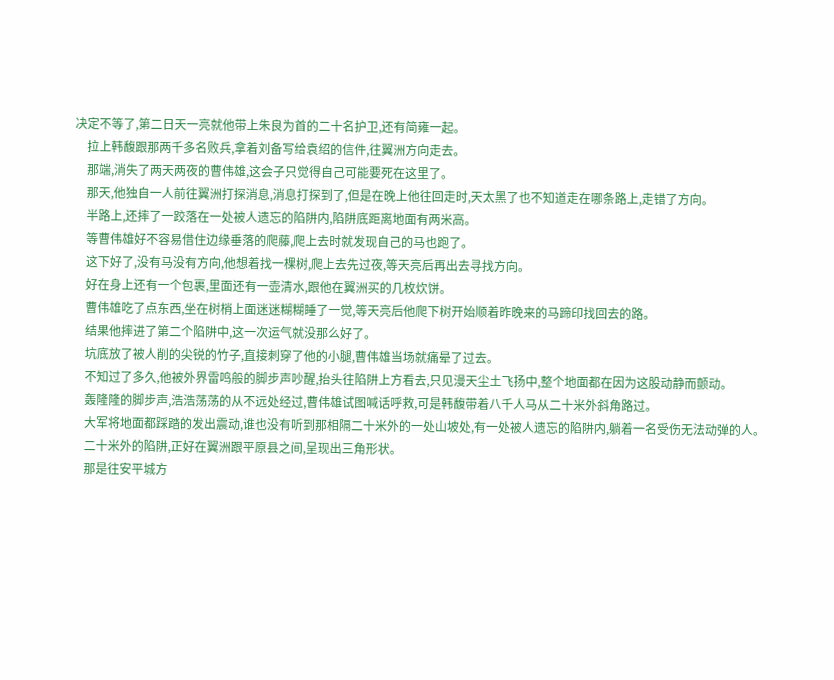决定不等了,第二日天一亮就他带上朱良为首的二十名护卫,还有简雍一起。
    拉上韩馥跟那两千多名败兵,拿着刘备写给袁绍的信件,往翼洲方向走去。
    那端,消失了两天两夜的曹伟雄,这会子只觉得自己可能要死在这里了。
    那天,他独自一人前往翼洲打探消息,消息打探到了,但是在晚上他往回走时,天太黑了也不知道走在哪条路上,走错了方向。
    半路上,还摔了一跤落在一处被人遗忘的陷阱内,陷阱底距离地面有两米高。
    等曹伟雄好不容易借住边缘垂落的爬藤,爬上去时就发现自己的马也跑了。
    这下好了,没有马没有方向,他想着找一棵树,爬上去先过夜,等天亮后再出去寻找方向。
    好在身上还有一个包裹,里面还有一壶清水,跟他在翼洲买的几枚炊饼。
    曹伟雄吃了点东西,坐在树梢上面迷迷糊糊睡了一觉,等天亮后他爬下树开始顺着昨晚来的马蹄印找回去的路。
    结果他摔进了第二个陷阱中,这一次运气就没那么好了。
    坑底放了被人削的尖锐的竹子,直接刺穿了他的小腿,曹伟雄当场就痛晕了过去。
    不知过了多久,他被外界雷鸣般的脚步声吵醒,抬头往陷阱上方看去,只见漫天尘土飞扬中,整个地面都在因为这股动静而颤动。
    轰隆隆的脚步声,浩浩荡荡的从不远处经过,曹伟雄试图喊话呼救,可是韩馥带着八千人马从二十米外斜角路过。
    大军将地面都踩踏的发出震动,谁也没有听到那相隔二十米外的一处山坡处,有一处被人遗忘的陷阱内,躺着一名受伤无法动弹的人。
    二十米外的陷阱,正好在翼洲跟平原县之间,呈现出三角形状。
    那是往安平城方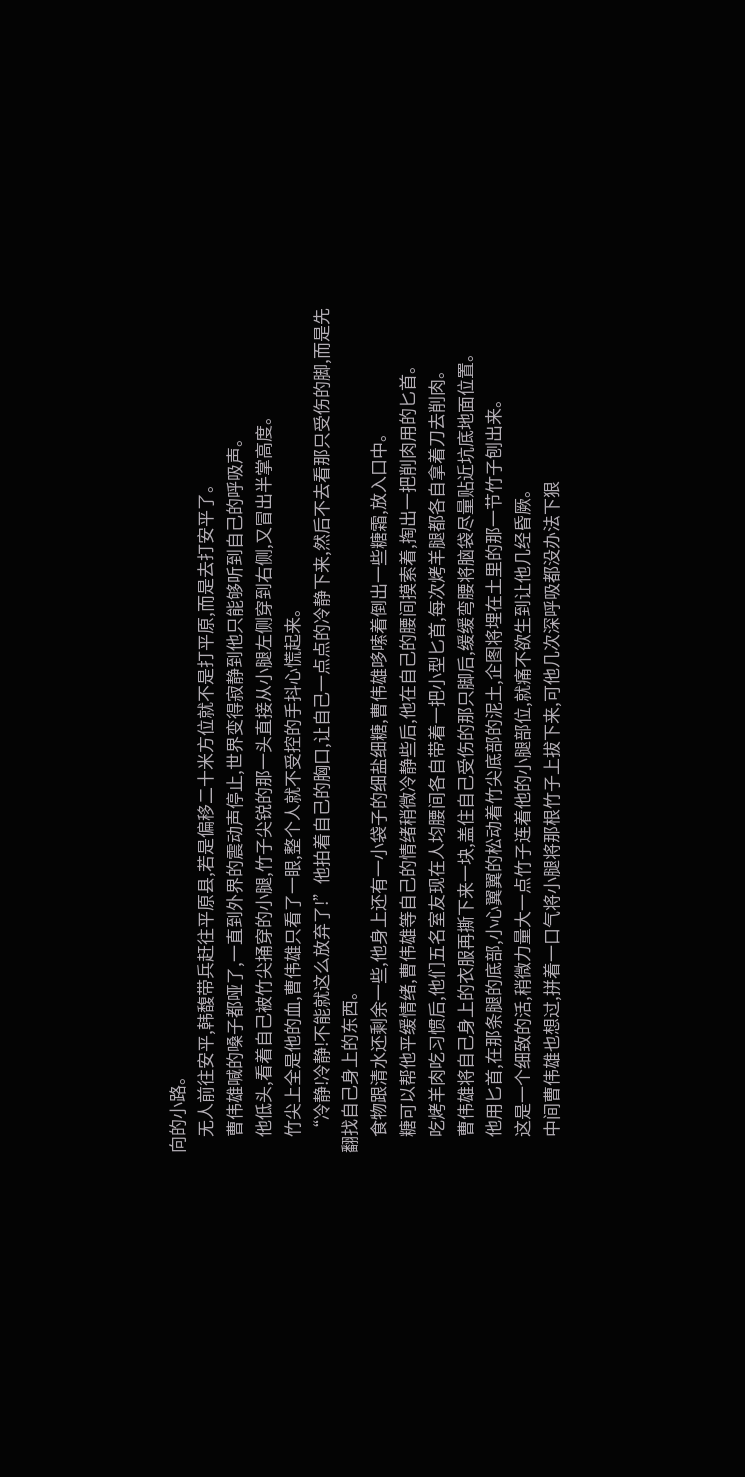向的小路。
    无人前往安平,韩馥带兵赶往平原县,若是偏移二十米方位就不是打平原,而是去打安平了。
    曹伟雄喊的嗓子都哑了,一直到外界的震动声停止,世界变得寂静到他只能够听到自己的呼吸声。
    他低头,看着自己被竹尖捅穿的小腿,竹子尖锐的那一头直接从小腿左侧穿到右侧,又冒出半掌高度。
    竹尖上全是他的血,曹伟雄只看了一眼,整个人就不受控的手抖心慌起来。
    “冷静!冷静!不能就这么放弃了!”他拍着自己的胸口,让自己一点点的冷静下来,然后不去看那只受伤的脚,而是先翻找自己身上的东西。
    食物跟清水还剩余一些,他身上还有一小袋子的细盐细糖,曹伟雄哆嗦着倒出一些糖霜,放入口中。
    糖可以帮他平缓情绪,曹伟雄等自己的情绪稍微冷静些后,他在自己的腰间摸索着,掏出一把削肉用的匕首。
    吃烤羊肉吃习惯后,他们五名室友现在人均腰间各自带着一把小型匕首,每次烤羊腿都各自拿着刀去削肉。
    曹伟雄将自己身上的衣服再撕下来一块,盖住自己受伤的那只脚后,缓缓弯腰将脑袋尽量贴近坑底地面位置。
    他用匕首,在那条腿的底部,小心翼翼的松动着竹尖底部的泥土,企图将埋在土里的那一节竹子刨出来。
    这是一个细致的活,稍微力量大一点竹子连着他的小腿部位,就痛不欲生到让他几经昏厥。
    中间曹伟雄也想过,拼着一口气将小腿将那根竹子上拔下来,可他几次深呼吸都没办法下狠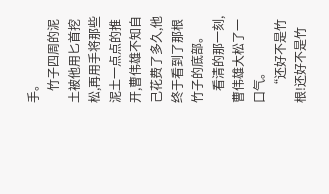手。
    竹子四周的泥土被他用匕首挖松,再用手将那些泥土一点点的推开,曹伟雄不知自己花费了多久,他终于看到了那根竹子的底部。
    看清的那一刻,曹伟雄大松了一口气。
    “还好不是竹根!还好不是竹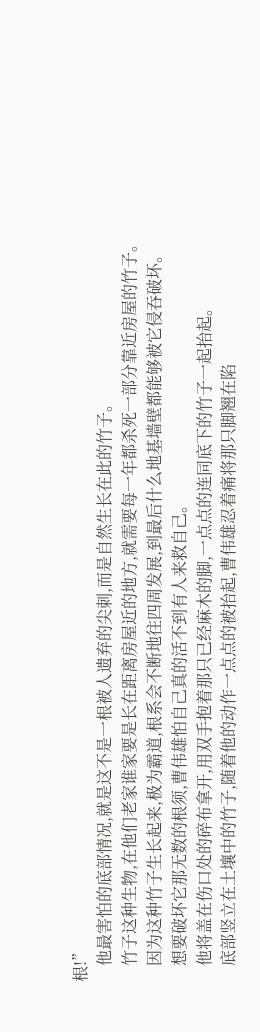根!”
    他最害怕的底部情况,就是这不是一根被人遗弃的尖刺,而是自然生长在此的竹子。
    竹子这种生物,在他们老家谁家要是长在距离房屋近的地方,就需要每一年都杀死一部分靠近房屋的竹子。
    因为这种竹子生长起来,极为霸道,根系会不断地往四周发展,到最后什么地基墙壁都能够被它侵吞破坏。
    想要破坏它那无数的根须,曹伟雄怕自己真的活不到有人来救自己。
    他将盖在伤口处的碎布拿开,用双手抱着那只已经麻木的脚,一点点的连同底下的竹子一起抬起。
    底部竖立在土壤中的竹子,随着他的动作一点点的被抬起,曹伟雄忍着痛将那只脚翘在陷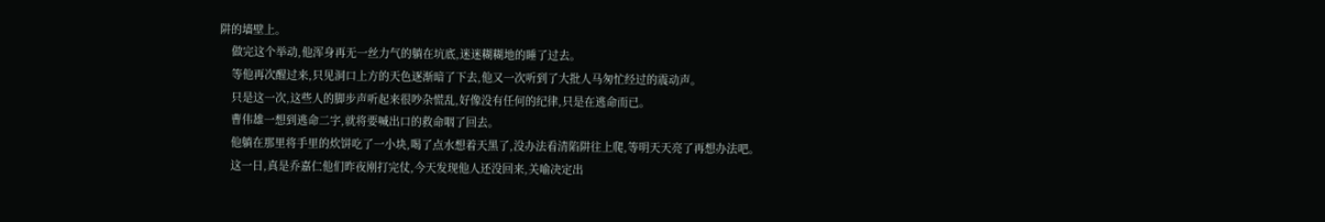阱的墙壁上。
    做完这个举动,他浑身再无一丝力气的躺在坑底,迷迷糊糊地的睡了过去。
    等他再次醒过来,只见洞口上方的天色逐渐暗了下去,他又一次听到了大批人马匆忙经过的震动声。
    只是这一次,这些人的脚步声听起来很吵杂慌乱,好像没有任何的纪律,只是在逃命而已。
    曹伟雄一想到逃命二字,就将要喊出口的救命咽了回去。
    他躺在那里将手里的炊饼吃了一小块,喝了点水想着天黑了,没办法看清陷阱往上爬,等明天天亮了再想办法吧。
    这一日,真是乔嘉仁他们昨夜刚打完仗,今天发现他人还没回来,关喻决定出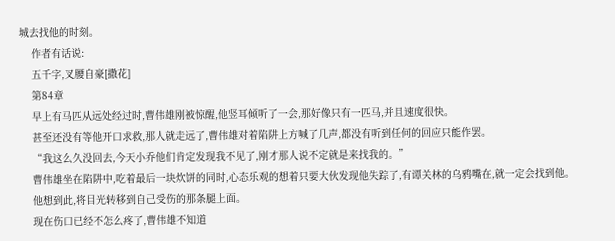城去找他的时刻。
    作者有话说:
    五千字,叉腰自豪[撒花]
    第84章
    早上有马匹从远处经过时,曹伟雄刚被惊醒,他竖耳倾听了一会,那好像只有一匹马,并且速度很快。
    甚至还没有等他开口求救,那人就走远了,曹伟雄对着陷阱上方喊了几声,都没有听到任何的回应只能作罢。
    “我这么久没回去,今天小乔他们肯定发现我不见了,刚才那人说不定就是来找我的。”
    曹伟雄坐在陷阱中,吃着最后一块炊饼的同时,心态乐观的想着只要大伙发现他失踪了,有谭关林的乌鸦嘴在,就一定会找到他。
    他想到此,将目光转移到自己受伤的那条腿上面。
    现在伤口已经不怎么疼了,曹伟雄不知道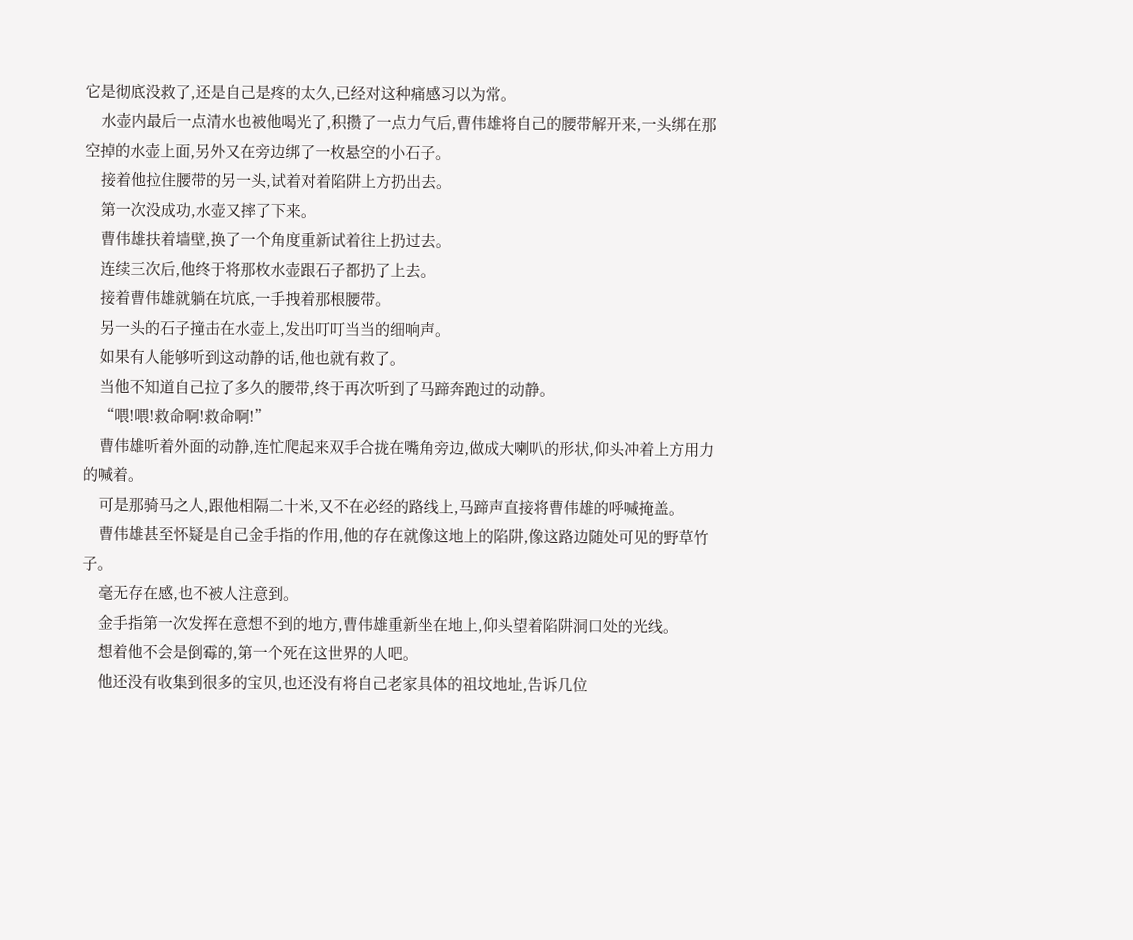它是彻底没救了,还是自己是疼的太久,已经对这种痛感习以为常。
    水壶内最后一点清水也被他喝光了,积攒了一点力气后,曹伟雄将自己的腰带解开来,一头绑在那空掉的水壶上面,另外又在旁边绑了一枚悬空的小石子。
    接着他拉住腰带的另一头,试着对着陷阱上方扔出去。
    第一次没成功,水壶又摔了下来。
    曹伟雄扶着墙壁,换了一个角度重新试着往上扔过去。
    连续三次后,他终于将那枚水壶跟石子都扔了上去。
    接着曹伟雄就躺在坑底,一手拽着那根腰带。
    另一头的石子撞击在水壶上,发出叮叮当当的细响声。
    如果有人能够听到这动静的话,他也就有救了。
    当他不知道自己拉了多久的腰带,终于再次听到了马蹄奔跑过的动静。
    “喂!喂!救命啊!救命啊!”
    曹伟雄听着外面的动静,连忙爬起来双手合拢在嘴角旁边,做成大喇叭的形状,仰头冲着上方用力的喊着。
    可是那骑马之人,跟他相隔二十米,又不在必经的路线上,马蹄声直接将曹伟雄的呼喊掩盖。
    曹伟雄甚至怀疑是自己金手指的作用,他的存在就像这地上的陷阱,像这路边随处可见的野草竹子。
    毫无存在感,也不被人注意到。
    金手指第一次发挥在意想不到的地方,曹伟雄重新坐在地上,仰头望着陷阱洞口处的光线。
    想着他不会是倒霉的,第一个死在这世界的人吧。
    他还没有收集到很多的宝贝,也还没有将自己老家具体的祖坟地址,告诉几位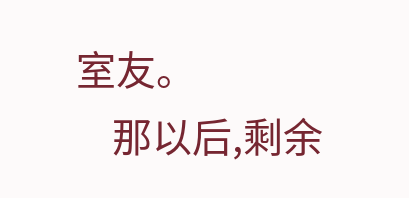室友。
    那以后,剩余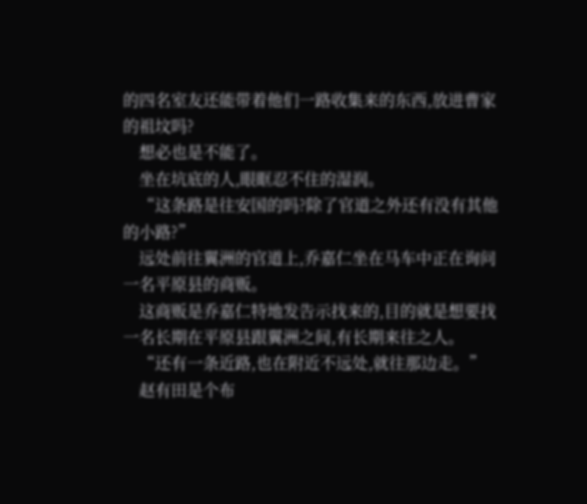的四名室友还能带着他们一路收集来的东西,放进曹家的祖坟吗?
    想必也是不能了。
    坐在坑底的人,眼眶忍不住的湿润。
    “这条路是往安国的吗?除了官道之外还有没有其他的小路?”
    远处前往翼洲的官道上,乔嘉仁坐在马车中正在询问一名平原县的商贩。
    这商贩是乔嘉仁特地发告示找来的,目的就是想要找一名长期在平原县跟翼洲之间,有长期来往之人。
    “还有一条近路,也在附近不远处,就往那边走。”
    赵有田是个布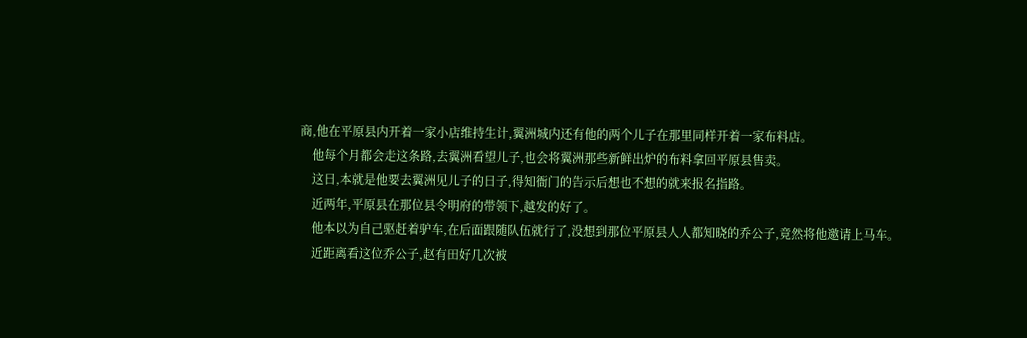商,他在平原县内开着一家小店维持生计,翼洲城内还有他的两个儿子在那里同样开着一家布料店。
    他每个月都会走这条路,去翼洲看望儿子,也会将翼洲那些新鲜出炉的布料拿回平原县售卖。
    这日,本就是他要去翼洲见儿子的日子,得知衙门的告示后想也不想的就来报名指路。
    近两年,平原县在那位县令明府的带领下,越发的好了。
    他本以为自己驱赶着驴车,在后面跟随队伍就行了,没想到那位平原县人人都知晓的乔公子,竟然将他邀请上马车。
    近距离看这位乔公子,赵有田好几次被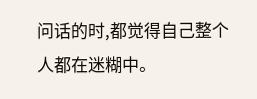问话的时,都觉得自己整个人都在迷糊中。